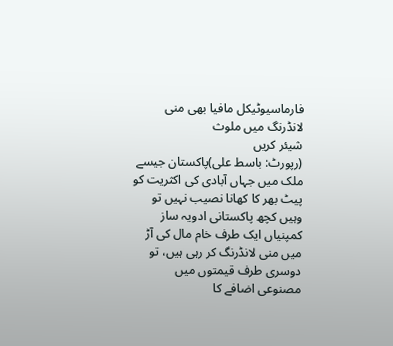فارماسیوٹیکل مافیا بھی منی لانڈرنگ میں ملوث
شیئر کریں
(رپورٹ: باسط علی)پاکستان جیسے ملک میں جہاں آبادی کی اکثریت کو پیٹ بھر کا کھانا نصیب نہیں تو وہیں کچھ پاکستانی ادویہ ساز کمپنیاں ایک طرف خام مال کی آڑ میں منی لانڈرنگ کر رہی ہیں، تو دوسری طرف قیمتوں میں مصنوعی اضافے کا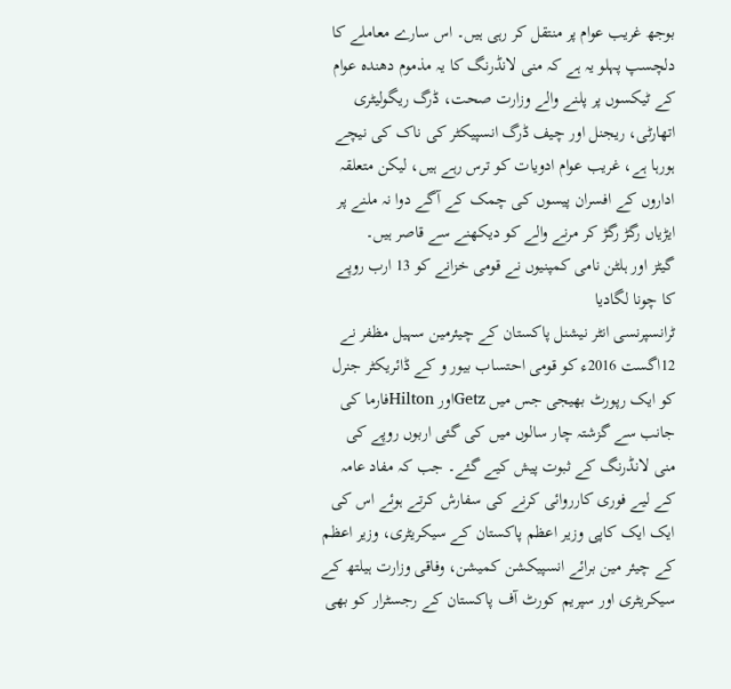بوجھ غریب عوام پر منتقل کر رہی ہیں۔ اس سارے معاملے کا دلچسپ پہلو یہ ہے کہ منی لانڈرنگ کا یہ مذموم دھندہ عوام کے ٹیکسوں پر پلنے والے وزارت صحت، ڈرگ ریگولیٹری اتھارٹی، ریجنل اور چیف ڈرگ انسپیکٹر کی ناک کی نیچے ہورہا ہے، غریب عوام ادویات کو ترس رہے ہیں، لیکن متعلقہ اداروں کے افسران پیسوں کی چمک کے آگے دوا نہ ملنے پر ایڑیاں رگڑ رگڑ کر مرنے والے کو دیکھنے سے قاصر ہیں۔
گیٹز اور ہلٹن نامی کمپنیوں نے قومی خزانے کو 13 ارب روپے کا چونا لگادیا
ٹرانسپرنسی انٹر نیشنل پاکستان کے چیئرمین سہیل مظفر نے 12اگست 2016ء کو قومی احتساب بیور و کے ڈائریکٹر جنرل کو ایک رپورٹ بھیجی جس میں Getzاور Hiltonفارما کی جانب سے گزشتہ چار سالوں میں کی گئی اربوں روپے کی منی لانڈرنگ کے ثبوت پیش کیے گئے۔ جب کہ مفاد عامہ کے لیے فوری کارروائی کرنے کی سفارش کرتے ہوئے اس کی ایک ایک کاپی وزیر اعظم پاکستان کے سیکریٹری، وزیر اعظم کے چیئر مین برائے انسپیکشن کمیشن، وفاقی وزارت ہیلتھ کے سیکریٹری اور سپریم کورٹ آف پاکستان کے رجسٹرار کو بھی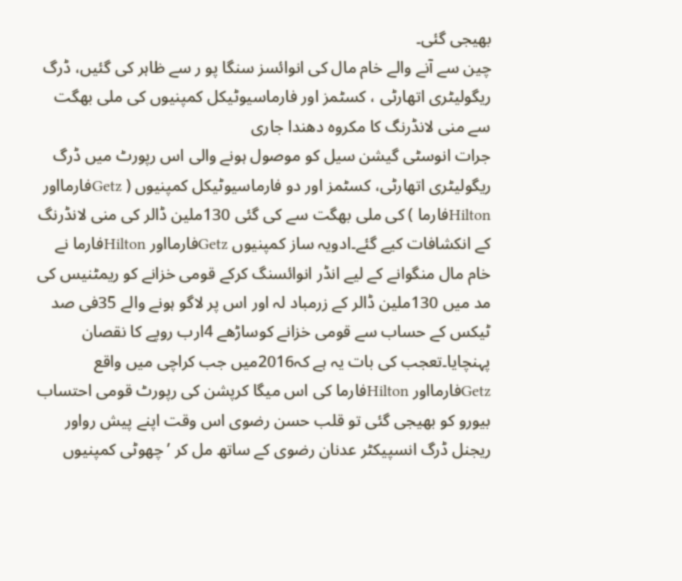بھیجی گئی۔
چین سے آنے والے خام مال کی انوائسز سنگا پو ر سے ظاہر کی گئیں، ڈرگ ریگولیٹری اتھارٹی ، کسٹمز اور فارماسیوٹیکل کمپنیوں کی ملی بھگت سے منی لانڈرنگ کا مکروہ دھندا جاری
جرات انوسٹی گیشن سیل کو موصول ہونے والی اس رپورٹ میں ڈرگ ریگولیٹری اتھارٹی، کسٹمز اور دو فارماسیوٹیکل کمپنیوں ( Getzفارمااور Hiltonفارما ) کی ملی بھگت سے کی گئی 130ملین ڈالر کی منی لانڈرنگ کے انکشافات کیے گئے۔ادویہ ساز کمپنیوں Getzفارمااور Hiltonفارما نے خام مال منگوانے کے لیے انڈر انوائسنگ کرکے قومی خزانے کو ریمٹنیس کی مد میں 130ملین ڈالر کے زرمباد لہ اور اس پر لاگو ہونے والے 35فی صد ٹیکس کے حساب سے قومی خزانے کوساڑھے 4ارب روپے کا نقصان پہنچایا۔تعجب کی بات یہ ہے کہ2016میں جب کراچی میں واقع Getzفارمااور Hiltonفارما کی اس میگا کرپشن کی رپورٹ قومی احتساب بیورو کو بھیجی گئی تو قلب حسن رضوی اس وقت اپنے پیش رواور ریجنل ڈرگ انسپیکٹر عدنان رضوی کے ساتھ مل کر ’چھوٹی کمپنیوں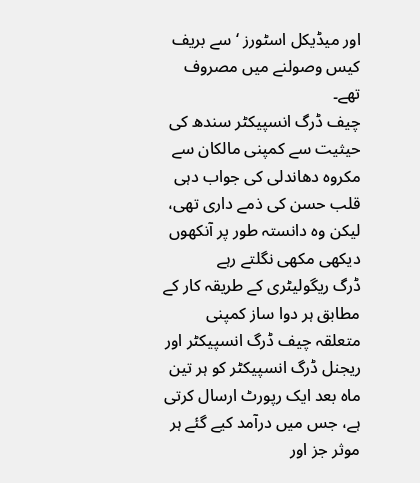اور میڈیکل اسٹورز ‘ سے بریف کیس وصولنے میں مصروف تھے۔
چیف ڈرگ انسپیکٹر سندھ کی حیثیت سے کمپنی مالکان سے مکروہ دھاندلی کی جواب دہی قلب حسن کی ذمے داری تھی، لیکن وہ دانستہ طور پر آنکھوں دیکھی مکھی نگلتے رہے
ڈرگ ریگولیٹری کے طریقہ کار کے مطابق ہر دوا ساز کمپنی متعلقہ چیف ڈرگ انسپیکٹر اور ریجنل ڈرگ انسپیکٹر کو ہر تین ماہ بعد ایک رپورٹ ارسال کرتی ہے، جس میں درآمد کیے گئے ہر موثر جز اور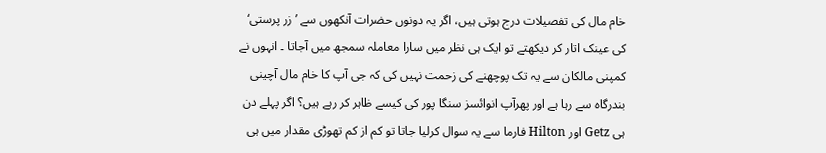خام مال کی تفصیلات درج ہوتی ہیں، اگر یہ دونوں حضرات آنکھوں سے ’زر پرستی‘ کی عینک اتار کر دیکھتے تو ایک ہی نظر میں سارا معاملہ سمجھ میں آجاتا ۔ انہوں نے کمپنی مالکان سے یہ تک پوچھنے کی زحمت نہیں کی کہ جی آپ کا خام مال آچینی بندرگاہ سے رہا ہے اور پھرآپ انوائسز سنگا پور کی کیسے ظاہر کر رہے ہیں؟ اگر پہلے دن ہی Getz اور Hilton فارما سے یہ سوال کرلیا جاتا تو کم از کم تھوڑی مقدار میں ہی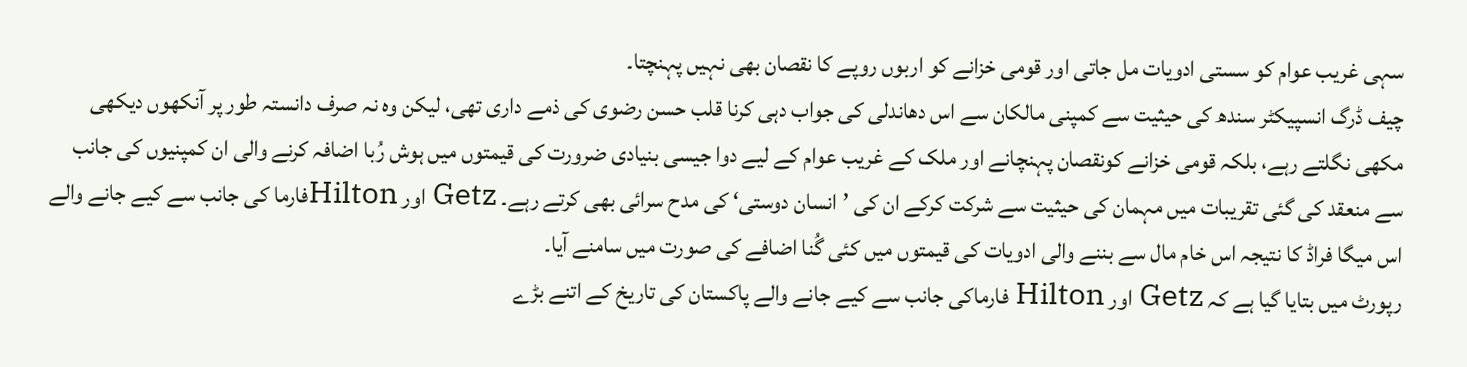سہی غریب عوام کو سستی ادویات مل جاتی اور قومی خزانے کو اربوں روپے کا نقصان بھی نہیں پہنچتا۔
چیف ڈرگ انسپیکٹر سندھ کی حیثیت سے کمپنی مالکان سے اس دھاندلی کی جواب دہی کرنا قلب حسن رضوی کی ذمے داری تھی، لیکن وہ نہ صرف دانستہ طور پر آنکھوں دیکھی مکھی نگلتے رہے، بلکہ قومی خزانے کونقصان پہنچانے اور ملک کے غریب عوام کے لیے دوا جیسی بنیادی ضرورت کی قیمتوں میں ہوش رُبا اضافہ کرنے والی ان کمپنیوں کی جانب سے منعقد کی گئی تقریبات میں مہمان کی حیثیت سے شرکت کرکے ان کی ’انسان دوستی‘ کی مدح سرائی بھی کرتے رہے۔ Getz اور Hiltonفارما کی جانب سے کیے جانے والے اس میگا فراڈ کا نتیجہ اس خام مال سے بننے والی ادویات کی قیمتوں میں کئی گُنا اضافے کی صورت میں سامنے آیا۔
رپورٹ میں بتایا گیا ہے کہ Getz اور Hilton فارماکی جانب سے کیے جانے والے پاکستان کی تاریخ کے اتنے بڑے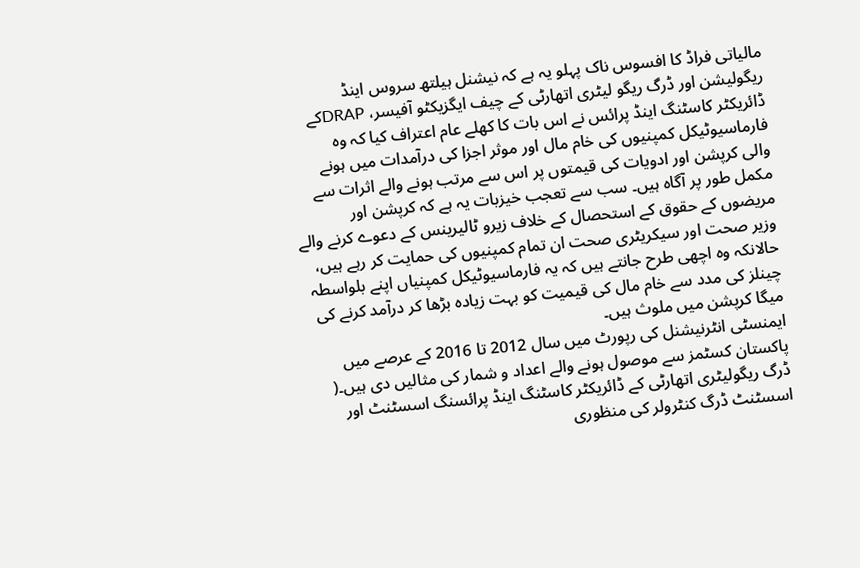مالیاتی فراڈ کا افسوس ناک پہلو یہ ہے کہ نیشنل ہیلتھ سروس اینڈ ریگولیشن اور ڈرگ ریگو لیٹری اتھارٹی کے چیف ایگزیکٹو آفیسر، DRAPکے ڈائریکٹر کاسٹنگ اینڈ پرائس نے اس بات کا کھلے عام اعتراف کیا کہ وہ فارماسیوٹیکل کمپنیوں کی خام مال اور موثر اجزا کی درآمدات میں ہونے والی کرپشن اور ادویات کی قیمتوں پر اس سے مرتب ہونے والے اثرات سے مکمل طور پر آگاہ ہیں۔ سب سے تعجب خیزبات یہ ہے کہ کرپشن اور مریضوں کے حقوق کے استحصال کے خلاف زیرو ٹالیرینس کے دعوے کرنے والے وزیر صحت اور سیکریٹری صحت ان تمام کمپنیوں کی حمایت کر رہے ہیں، حالانکہ وہ اچھی طرح جانتے ہیں کہ یہ فارماسیوٹیکل کمپنیاں اپنے بلواسطہ چینلز کی مدد سے خام مال کی قیمیت کو بہت زیادہ بڑھا کر درآمد کرنے کی میگا کرپشن میں ملوث ہیں۔
ایمنسٹی انٹرنیشنل کی رپورٹ میں سال 2012 تا 2016 کے عرصے میں پاکستان کسٹمز سے موصول ہونے والے اعداد و شمار کی مثالیں دی ہیں۔( ڈرگ ریگولیٹری اتھارٹی کے ڈائریکٹر کاسٹنگ اینڈ پرائسنگ اسسٹنٹ اور اسسٹنٹ ڈرگ کنٹرولر کی منظوری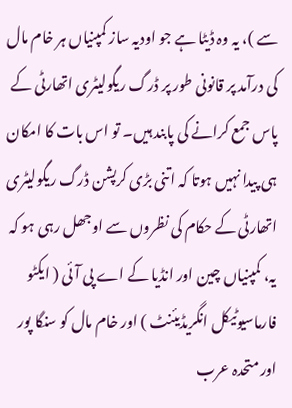سے )، یہ وہ ڈیٹا ہے جو اودیہ ساز کمپنیاں ہر خام مال کی درآمد پر قانونی طور پر ڈرگ ریگولیٹری اتھارٹی کے پاس جمع کرانے کی پابند ہیں۔ تو اس بات کا امکان ہی پیدا نہیں ہوتا کہ اتنی بڑی کرپشن ڈرگ ریگولیٹری اتھارٹی کے حکام کی نظروں سے اوجھل رہی ہو کہ یہ، کمپنیاں چین اور انڈیا کے اے پی آئی ( ایکٹو فارماسیوٹیکل انگریڈیئنٹ ) اور خام مال کو سنگا پور اور متحدہ عرب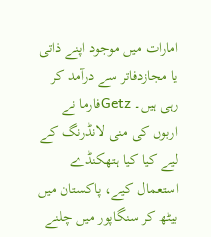امارات میں موجود اپنے ذاتی یا مجازدفاتر سے درآمد کر رہی ہیں۔ Getzفارما نے اربوں کی منی لانڈرنگ کے لیے کیا کیا ہتھکنڈے استعمال کیے، پاکستان میں بیٹھ کر سنگاپور میں چلنے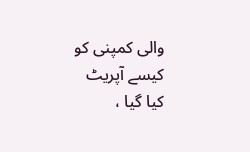والی کمپنی کو کیسے آپریٹ کیا گیا ،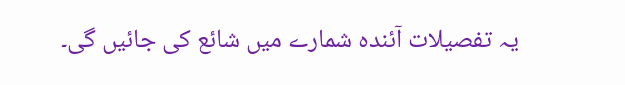یہ تفصیلات آئندہ شمارے میں شائع کی جائیں گی۔